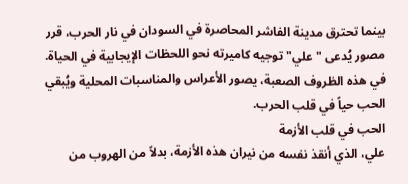بينما تحترق مدينة الفاشر المحاصرة في السودان في نار الحرب، قرر مصور يُدعى "علي" توجيه كاميرته نحو اللحظات الإيجابية في الحياة. في هذه الظروف الصعبة، يصور الأعراس والمناسبات المحلية ويُبقي الحب حياً في قلب الحرب.
الحب في قلب الأزمة
علي، الذي أنقذ نفسه من نيران هذه الأزمة، بدلاً من الهروب من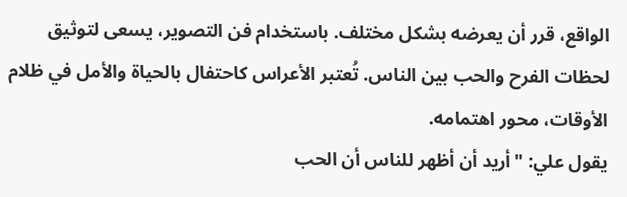الواقع، قرر أن يعرضه بشكل مختلف. باستخدام فن التصوير، يسعى لتوثيق لحظات الفرح والحب بين الناس. تُعتبر الأعراس كاحتفال بالحياة والأمل في ظلام الأوقات، محور اهتمامه.
يقول علي: "أريد أن أظهر للناس أن الحب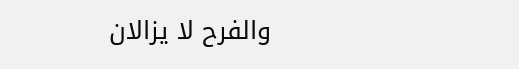والفرح لا يزالان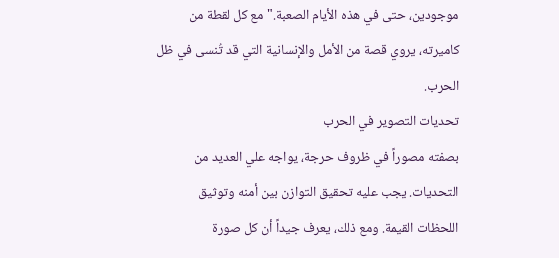موجودين، حتى في هذه الأيام الصعبة." مع كل لقطة من كاميرته، يروي قصة من الأمل والإنسانية التي قد تُنسى في ظل الحرب.
تحديات التصوير في الحرب
بصفته مصوراً في ظروف حرجة، يواجه علي العديد من التحديات. يجب عليه تحقيق التوازن بين أمنه وتوثيق اللحظات القيمة. ومع ذلك، يعرف جيداً أن كل صورة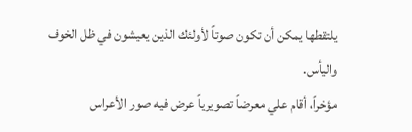يلتقطها يمكن أن تكون صوتاً لأولئك الذين يعيشون في ظل الخوف واليأس.
مؤخراً، أقام علي معرضاً تصويرياً عرض فيه صور الأعراس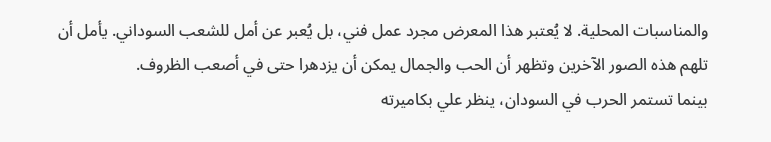والمناسبات المحلية. لا يُعتبر هذا المعرض مجرد عمل فني، بل يُعبر عن أمل للشعب السوداني. يأمل أن تلهم هذه الصور الآخرين وتظهر أن الحب والجمال يمكن أن يزدهرا حتى في أصعب الظروف.
بينما تستمر الحرب في السودان، ينظر علي بكاميرته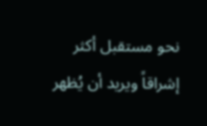نحو مستقبل أكثر إشراقاً ويريد أن يُظهر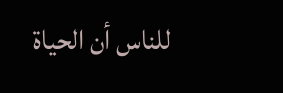للناس أن الحياة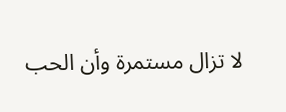لا تزال مستمرة وأن الحب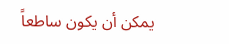يمكن أن يكون ساطعاً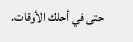حتى في أحلك الأوقات.